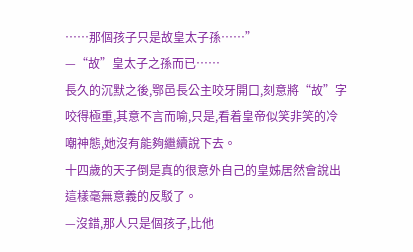……那個孩子只是故皇太子孫……”
—“故”皇太子之孫而已……
長久的沉默之後,鄂邑長公主咬牙開口,刻意將“故”字咬得極重,其意不言而喻,只是,看着皇帝似笑非笑的冷嘲神態,她沒有能夠繼續說下去。
十四歲的天子倒是真的很意外自己的皇姊居然會說出這樣毫無意義的反駁了。
—沒錯,那人只是個孩子,比他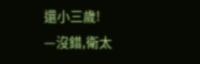還小三歲!
—沒錯,衛太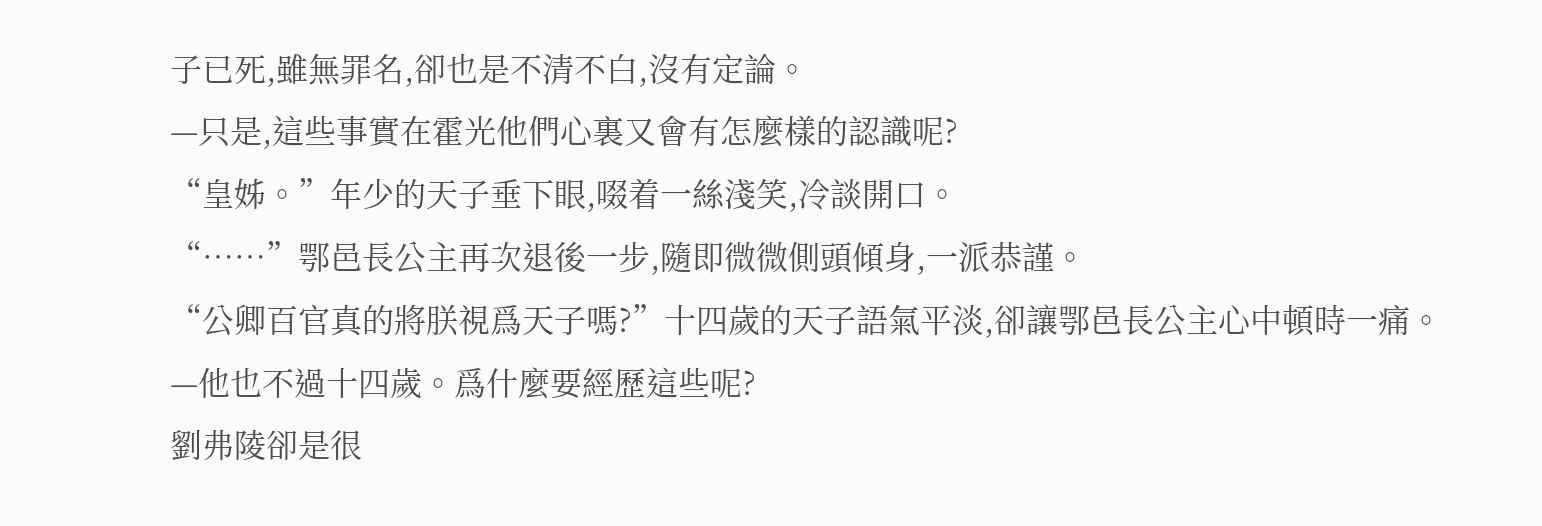子已死,雖無罪名,卻也是不清不白,沒有定論。
—只是,這些事實在霍光他們心裏又會有怎麼樣的認識呢?
“皇姊。”年少的天子垂下眼,啜着一絲淺笑,冷談開口。
“……”鄂邑長公主再次退後一步,隨即微微側頭傾身,一派恭謹。
“公卿百官真的將朕視爲天子嗎?”十四歲的天子語氣平淡,卻讓鄂邑長公主心中頓時一痛。
—他也不過十四歲。爲什麼要經歷這些呢?
劉弗陵卻是很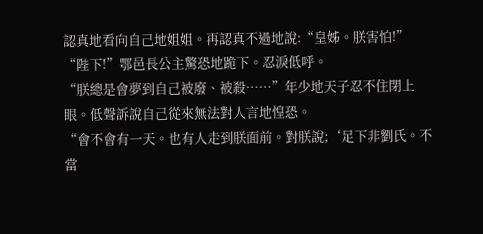認真地看向自己地姐姐。再認真不過地說:“皇姊。朕害怕!”
“陛下!”鄂邑長公主驚恐地跪下。忍淚低呼。
“朕總是會夢到自己被廢、被殺……”年少地天子忍不住閉上眼。低聲訴說自己從來無法對人言地惶恐。
“會不會有一天。也有人走到朕面前。對朕說;‘足下非劉氏。不當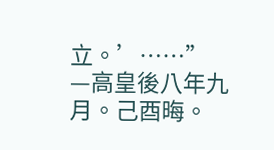立。’……”
—高皇後八年九月。己酉晦。